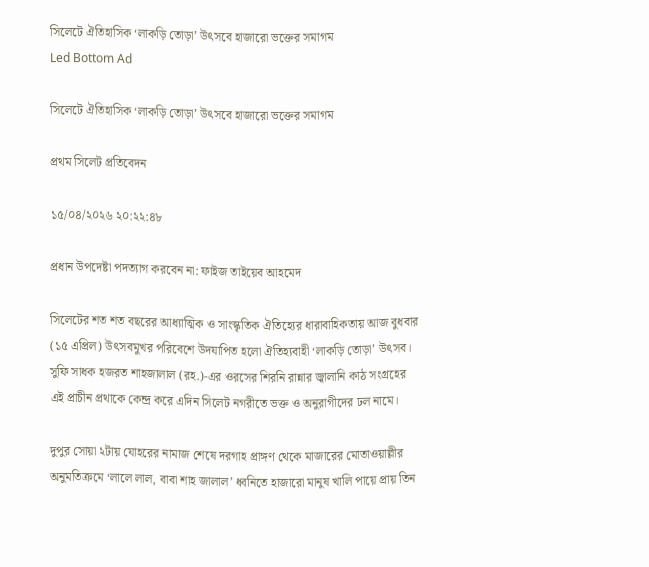সিলেটে ঐতিহাসিক ‘লাকড়ি তোড়া’ উৎসবে হাজারো ভক্তের সমাগম
Led Bottom Ad

সিলেটে ঐতিহাসিক ‘লাকড়ি তোড়া’ উৎসবে হাজারো ভক্তের সমাগম

প্রথম সিলেট প্রতিবেদন

১৫/০৪/২০২৬ ২০:২২:৪৮

প্রধান উপদেষ্টা পদত্যাগ করবেন না: ফাইজ তাইয়েব আহমেদ

সিলেটের শত শত বছরের আধ্যাত্মিক ও সাংস্কৃতিক ঐতিহ্যের ধারাবাহিকতায় আজ বুধবার (১৫ এপ্রিল) উৎসবমুখর পরিবেশে উদযাপিত হলো ঐতিহ্যবাহী ‘লাকড়ি তোড়া’ উৎসব। সুফি সাধক হজরত শাহজালাল (রহ.)-এর ওরসের শিরনি রান্নার জ্বালানি কাঠ সংগ্রহের এই প্রাচীন প্রথাকে কেন্দ্র করে এদিন সিলেট নগরীতে ভক্ত ও অনুরাগীদের ঢল নামে।

দুপুর সোয়া ২টায় যোহরের নামাজ শেষে দরগাহ প্রাঙ্গণ থেকে মাজারের মোতাওয়াল্লীর অনুমতিক্রমে ‘লালে লাল, বাবা শাহ জালাল’ ধ্বনিতে হাজারো মানুষ খালি পায়ে প্রায় তিন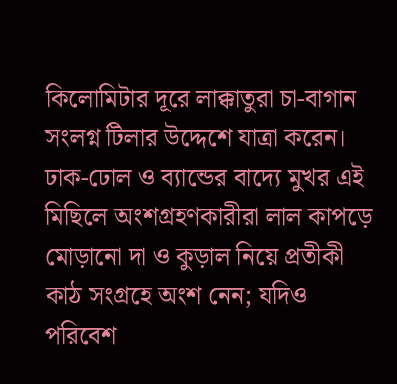কিলোমিটার দূরে লাক্কাতুরা চা-বাগান সংলগ্ন টিলার উদ্দেশে যাত্রা করেন। ঢাক-ঢোল ও ব্যান্ডের বাদ্যে মুখর এই মিছিলে অংশগ্রহণকারীরা লাল কাপড়ে মোড়ানো দা ও কুড়াল নিয়ে প্রতীকী কাঠ সংগ্রহে অংশ নেন; যদিও পরিবেশ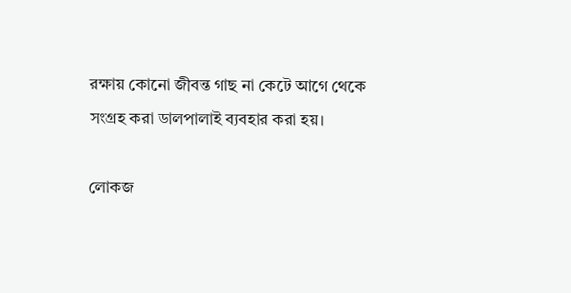রক্ষায় কোনো জীবন্ত গাছ না কেটে আগে থেকে সংগ্রহ করা ডালপালাই ব্যবহার করা হয়।

লোকজ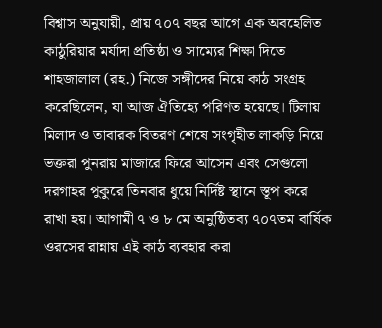বিশ্বাস অনুযায়ী, প্রায় ৭০৭ বছর আগে এক অবহেলিত কাঠুরিয়ার মর্যাদা প্রতিষ্ঠা ও সাম্যের শিক্ষা দিতে শাহজালাল (রহ.) নিজে সঙ্গীদের নিয়ে কাঠ সংগ্রহ করেছিলেন, যা আজ ঐতিহ্যে পরিণত হয়েছে। টিলায় মিলাদ ও তাবারক বিতরণ শেষে সংগৃহীত লাকড়ি নিয়ে ভক্তরা পুনরায় মাজারে ফিরে আসেন এবং সেগুলো দরগাহর পুকুরে তিনবার ধুয়ে নির্দিষ্ট স্থানে স্তূপ করে রাখা হয়। আগামী ৭ ও ৮ মে অনুষ্ঠিতব্য ৭০৭তম বার্ষিক ওরসের রান্নায় এই কাঠ ব্যবহার করা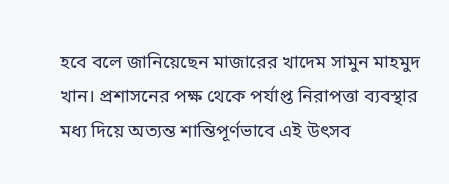হবে বলে জানিয়েছেন মাজারের খাদেম সামুন মাহমুদ খান। প্রশাসনের পক্ষ থেকে পর্যাপ্ত নিরাপত্তা ব্যবস্থার মধ্য দিয়ে অত্যন্ত শান্তিপূর্ণভাবে এই উৎসব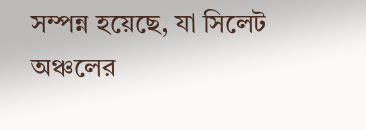সম্পন্ন হয়েছে, যা সিলেট অঞ্চলের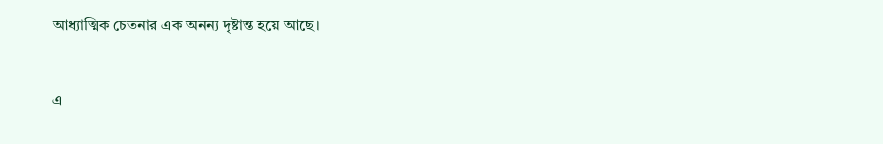আধ্যাত্মিক চেতনার এক অনন্য দৃষ্টান্ত হয়ে আছে।


এ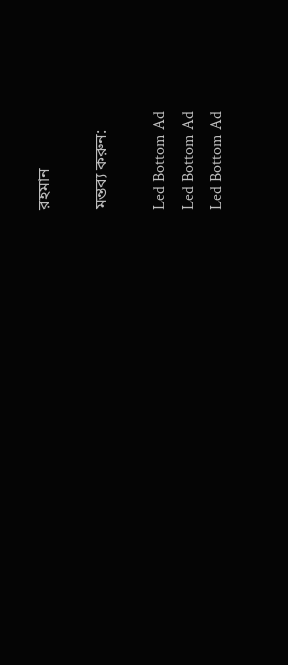রহমান

মন্তব্য করুন:

Led Bottom Ad
Led Bottom Ad
Led Bottom Ad